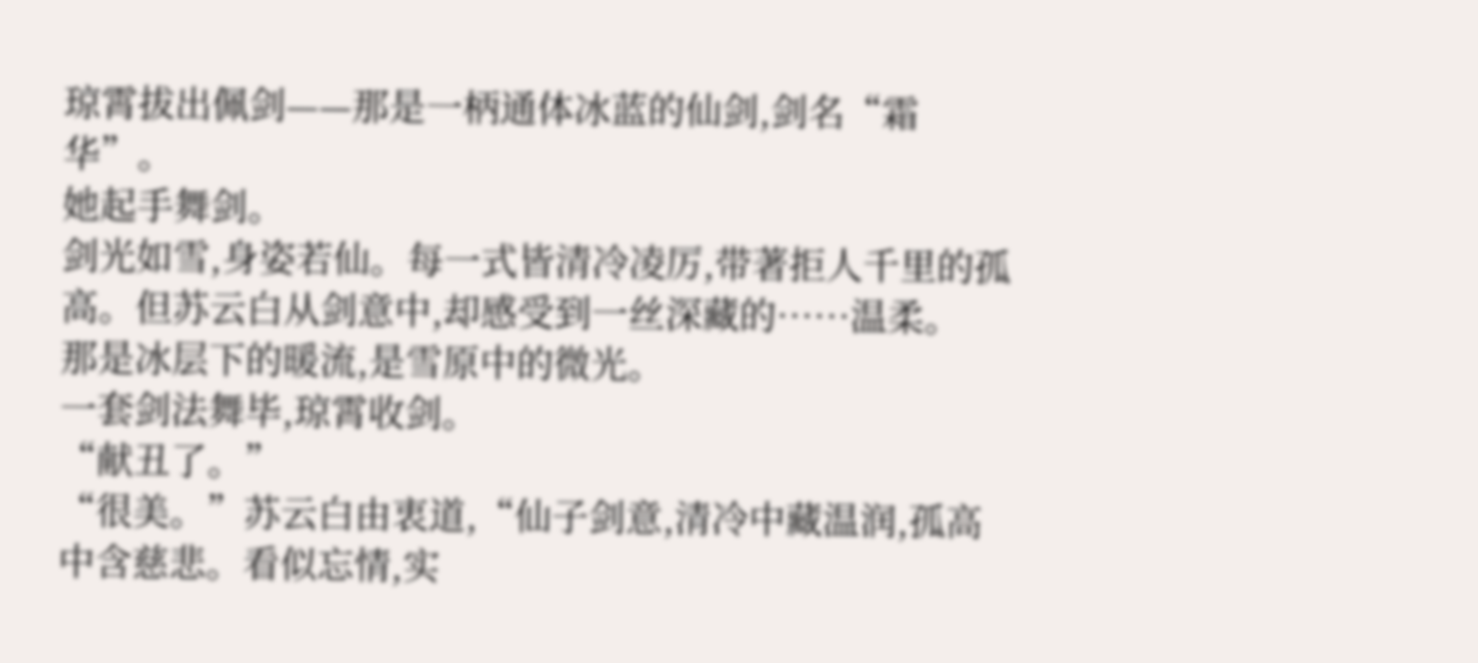琼霄拔出佩剑——那是一柄通体冰蓝的仙剑,剑名“霜华”。
她起手舞剑。
剑光如雪,身姿若仙。每一式皆清冷凌厉,带著拒人千里的孤高。但苏云白从剑意中,却感受到一丝深藏的……温柔。
那是冰层下的暖流,是雪原中的微光。
一套剑法舞毕,琼霄收剑。
“献丑了。”
“很美。”苏云白由衷道,“仙子剑意,清冷中藏温润,孤高中含慈悲。看似忘情,实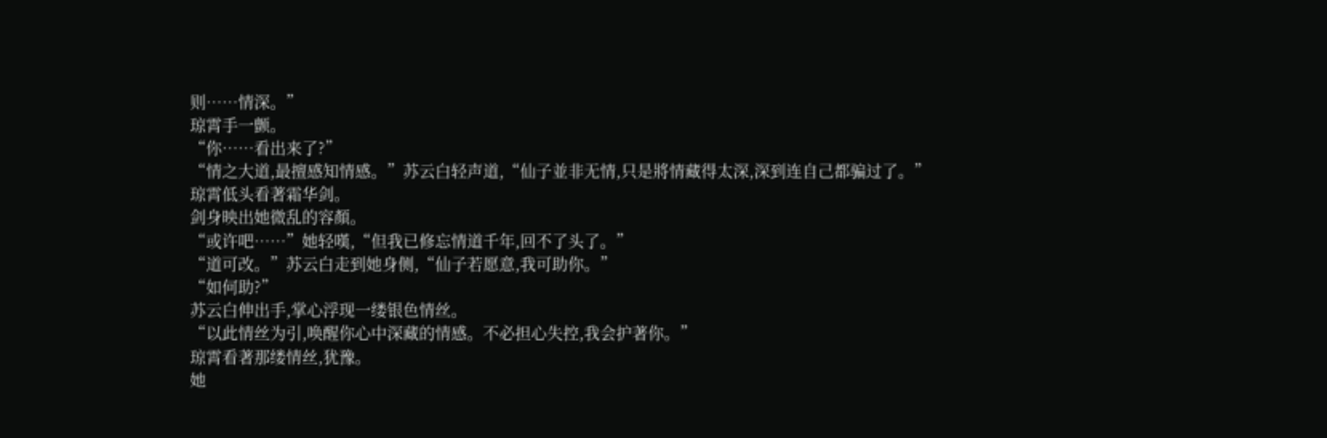则……情深。”
琼霄手一颤。
“你……看出来了?”
“情之大道,最擅感知情感。”苏云白轻声道,“仙子並非无情,只是將情藏得太深,深到连自己都骗过了。”
琼霄低头看著霜华剑。
剑身映出她微乱的容顏。
“或许吧……”她轻嘆,“但我已修忘情道千年,回不了头了。”
“道可改。”苏云白走到她身侧,“仙子若愿意,我可助你。”
“如何助?”
苏云白伸出手,掌心浮现一缕银色情丝。
“以此情丝为引,唤醒你心中深藏的情感。不必担心失控,我会护著你。”
琼霄看著那缕情丝,犹豫。
她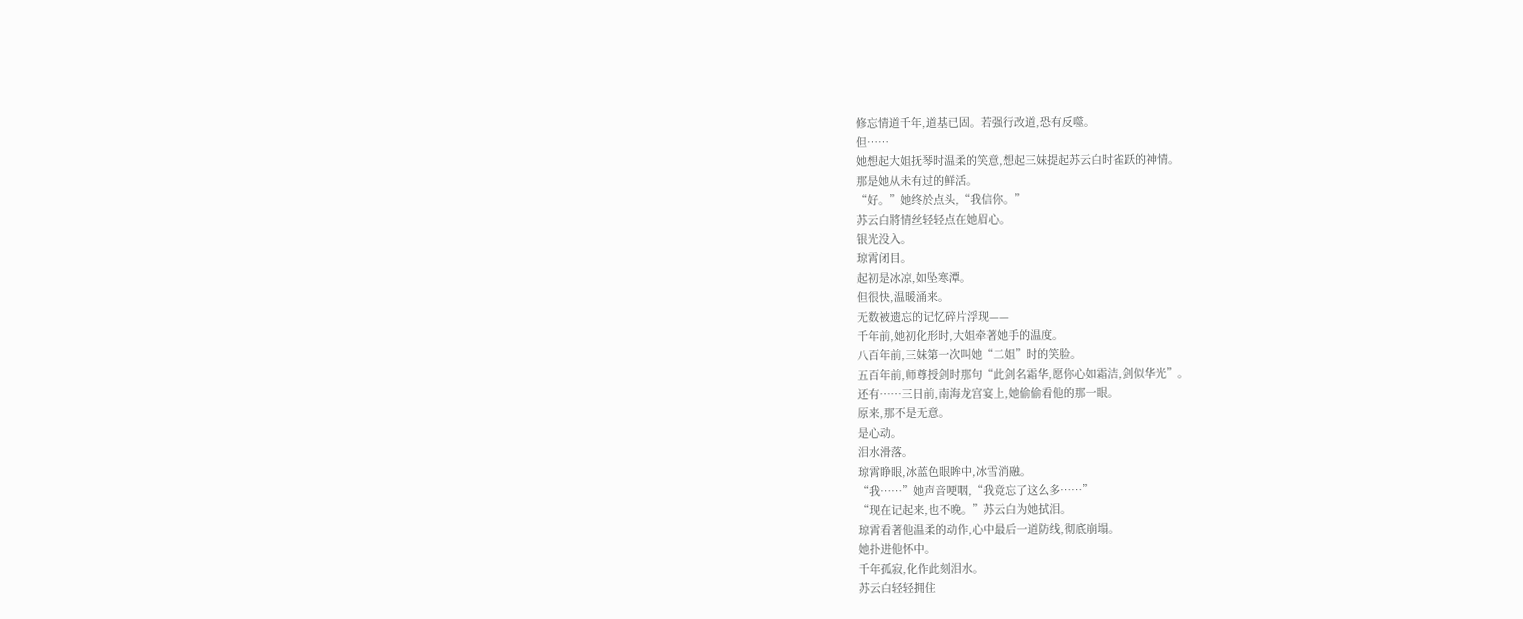修忘情道千年,道基已固。若强行改道,恐有反噬。
但……
她想起大姐抚琴时温柔的笑意,想起三妹提起苏云白时雀跃的神情。
那是她从未有过的鲜活。
“好。”她终於点头,“我信你。”
苏云白將情丝轻轻点在她眉心。
银光没入。
琼霄闭目。
起初是冰凉,如坠寒潭。
但很快,温暖涌来。
无数被遗忘的记忆碎片浮现——
千年前,她初化形时,大姐牵著她手的温度。
八百年前,三妹第一次叫她“二姐”时的笑脸。
五百年前,师尊授剑时那句“此剑名霜华,愿你心如霜洁,剑似华光”。
还有……三日前,南海龙宫宴上,她偷偷看他的那一眼。
原来,那不是无意。
是心动。
泪水滑落。
琼霄睁眼,冰蓝色眼眸中,冰雪消融。
“我……”她声音哽咽,“我竟忘了这么多……”
“现在记起来,也不晚。”苏云白为她拭泪。
琼霄看著他温柔的动作,心中最后一道防线,彻底崩塌。
她扑进他怀中。
千年孤寂,化作此刻泪水。
苏云白轻轻拥住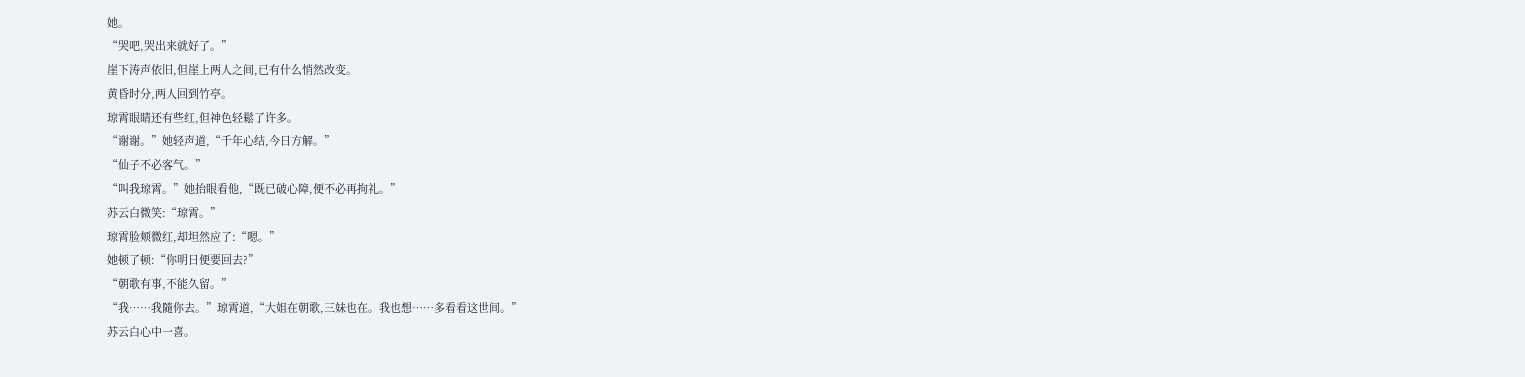她。
“哭吧,哭出来就好了。”
崖下涛声依旧,但崖上两人之间,已有什么悄然改变。
黄昏时分,两人回到竹亭。
琼霄眼睛还有些红,但神色轻鬆了许多。
“谢谢。”她轻声道,“千年心结,今日方解。”
“仙子不必客气。”
“叫我琼霄。”她抬眼看他,“既已破心障,便不必再拘礼。”
苏云白微笑:“琼霄。”
琼霄脸颊微红,却坦然应了:“嗯。”
她顿了顿:“你明日便要回去?”
“朝歌有事,不能久留。”
“我……我隨你去。”琼霄道,“大姐在朝歌,三妹也在。我也想……多看看这世间。”
苏云白心中一喜。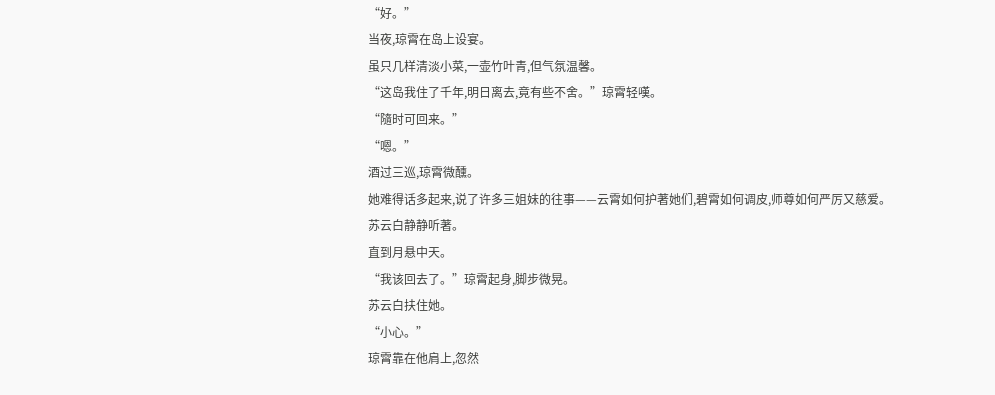“好。”
当夜,琼霄在岛上设宴。
虽只几样清淡小菜,一壶竹叶青,但气氛温馨。
“这岛我住了千年,明日离去,竟有些不舍。”琼霄轻嘆。
“隨时可回来。”
“嗯。”
酒过三巡,琼霄微醺。
她难得话多起来,说了许多三姐妹的往事——云霄如何护著她们,碧霄如何调皮,师尊如何严厉又慈爱。
苏云白静静听著。
直到月悬中天。
“我该回去了。”琼霄起身,脚步微晃。
苏云白扶住她。
“小心。”
琼霄靠在他肩上,忽然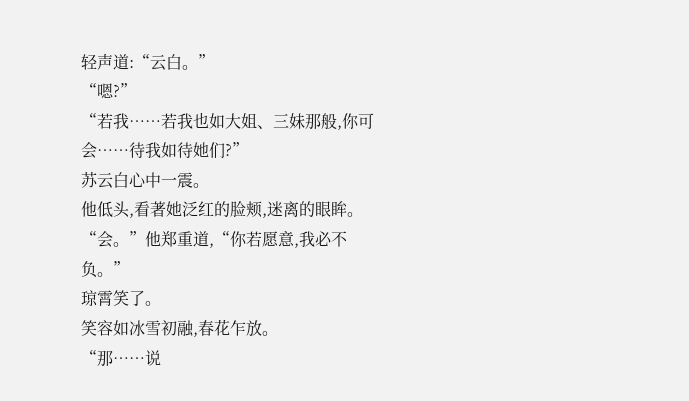轻声道:“云白。”
“嗯?”
“若我……若我也如大姐、三妹那般,你可会……待我如待她们?”
苏云白心中一震。
他低头,看著她泛红的脸颊,迷离的眼眸。
“会。”他郑重道,“你若愿意,我必不负。”
琼霄笑了。
笑容如冰雪初融,春花乍放。
“那……说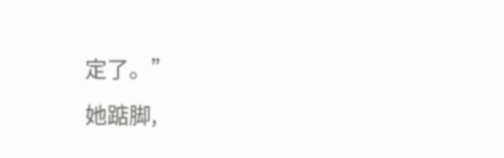定了。”
她踮脚,